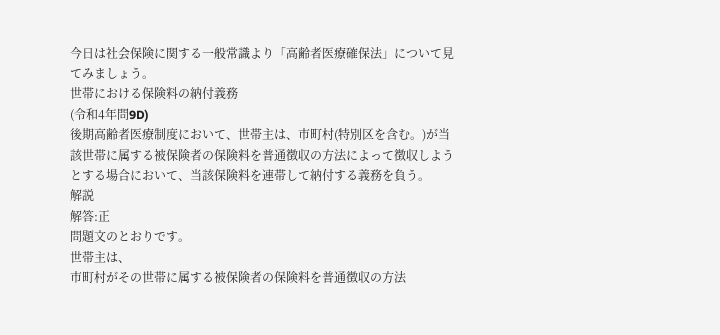今日は社会保険に関する一般常識より「高齢者医療確保法」について見てみましょう。
世帯における保険料の納付義務
(令和4年問9D)
後期高齢者医療制度において、世帯主は、市町村(特別区を含む。)が当該世帯に属する被保険者の保険料を普通徴収の方法によって徴収しようとする場合において、当該保険料を連帯して納付する義務を負う。
解説
解答:正
問題文のとおりです。
世帯主は、
市町村がその世帯に属する被保険者の保険料を普通徴収の方法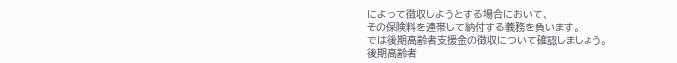によって徴収しようとする場合において、
その保険料を連帯して納付する義務を負います。
では後期高齢者支援金の徴収について確認しましょう。
後期高齢者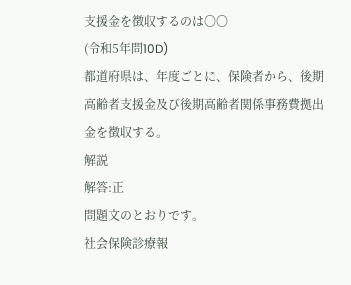支援金を徴収するのは〇〇
(令和5年問10D)
都道府県は、年度ごとに、保険者から、後期高齢者支援金及び後期高齢者関係事務費拠出金を徴収する。
解説
解答:正
問題文のとおりです。
社会保険診療報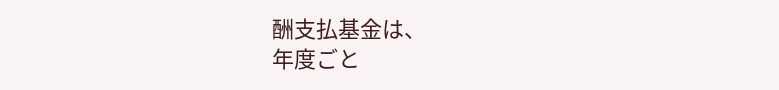酬支払基金は、
年度ごと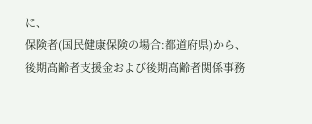に、
保険者(国民健康保険の場合:都道府県)から、
後期高齢者支援金および後期高齢者関係事務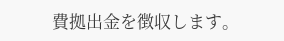費拠出金を徴収します。